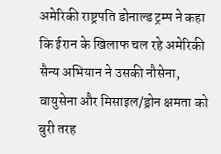अमेरिकी राष्ट्रपति डोनाल्ड ट्रम्प ने कहा कि ईरान के खिलाफ चल रहे अमेरिकी सैन्य अभियान ने उसकी नौसेना, वायुसेना और मिसाइल/ड्रोन क्षमता को बुरी तरह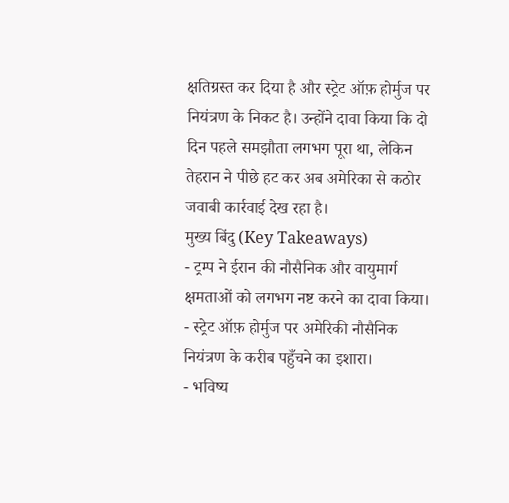क्षतिग्रस्त कर दिया है और स्ट्रेट ऑफ़ होर्मुज पर नियंत्रण के निकट है। उन्होंने दावा किया कि दो दिन पहले समझौता लगभग पूरा था, लेकिन तेहरान ने पीछे हट कर अब अमेरिका से कठोर जवाबी कार्रवाई देख रहा है।
मुख्य बिंदु (Key Takeaways)
- ट्रम्प ने ईरान की नौसैनिक और वायुमार्ग क्षमताओं को लगभग नष्ट करने का दावा किया।
- स्ट्रेट ऑफ़ होर्मुज पर अमेरिकी नौसैनिक नियंत्रण के करीब पहुँचने का इशारा।
- भविष्य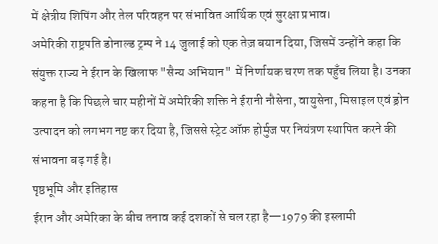में क्षेत्रीय शिपिंग और तेल परिवहन पर संभावित आर्थिक एवं सुरक्षा प्रभाव।
अमेरिकी राष्ट्रपति डोनाल्ड ट्रम्प ने 14 जुलाई को एक तेज़ बयान दिया, जिसमें उन्होंने कहा कि संयुक्त राज्य ने ईरान के खिलाफ "सैन्य अभियान" में निर्णायक चरण तक पहुँच लिया है। उनका कहना है कि पिछले चार महीनों में अमेरिकी शक्ति ने ईरानी नौसेना, वायुसेना, मिसाइल एवं ड्रोन उत्पादन को लगभग नष्ट कर दिया है, जिससे स्ट्रेट ऑफ़ होर्मुज पर नियंत्रण स्थापित करने की संभावना बढ़ गई है।
पृष्ठभूमि और इतिहास
ईरान और अमेरिका के बीच तनाव कई दशकों से चल रहा है—1979 की इस्लामी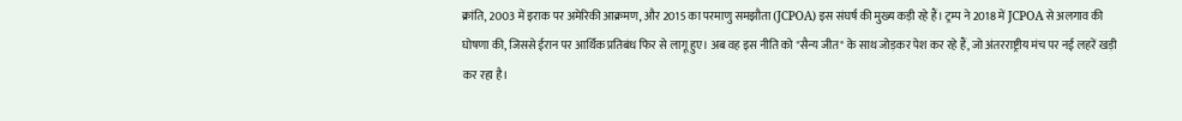क्रांति, 2003 में इराक पर अमेरिकी आक्रमण, और 2015 का परमाणु समझौता (JCPOA) इस संघर्ष की मुख्य कड़ी रहे हैं। ट्रम्प ने 2018 में JCPOA से अलगाव की घोषणा की, जिससे ईरान पर आर्थिक प्रतिबंध फिर से लागू हुए। अब वह इस नीति को "सैन्य जीत" के साथ जोड़कर पेश कर रहे हैं, जो अंतरराष्ट्रीय मंच पर नई लहरें खड़ी कर रहा है।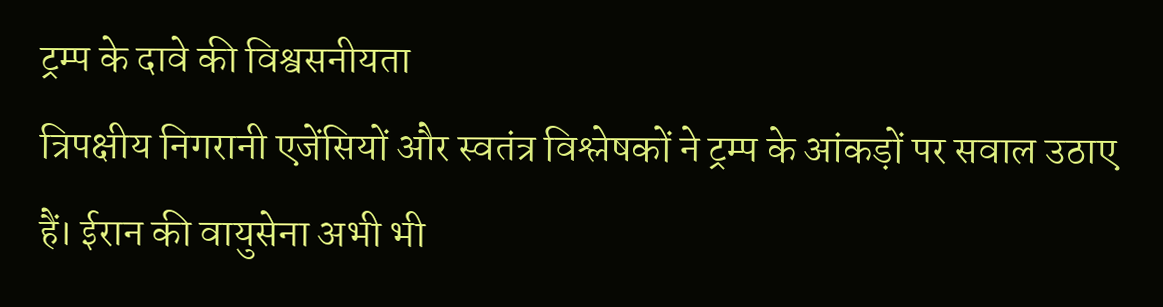ट्रम्प के दावे की विश्वसनीयता
त्रिपक्षीय निगरानी एजेंसियों और स्वतंत्र विश्लेषकों ने ट्रम्प के आंकड़ों पर सवाल उठाए हैं। ईरान की वायुसेना अभी भी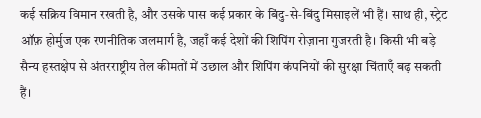कई सक्रिय विमान रखती है, और उसके पास कई प्रकार के बिंदु‑से‑बिंदु मिसाइलें भी हैं। साथ ही, स्ट्रेट ऑफ़ होर्मुज एक रणनीतिक जलमार्ग है, जहाँ कई देशों की शिपिंग रोज़ाना गुजरती है। किसी भी बड़े सैन्य हस्तक्षेप से अंतरराष्ट्रीय तेल कीमतों में उछाल और शिपिंग कंपनियों की सुरक्षा चिंताएँ बढ़ सकती हैं।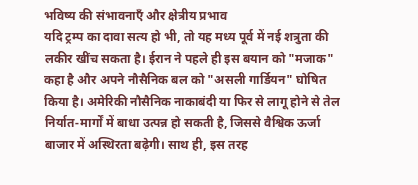भविष्य की संभावनाएँ और क्षेत्रीय प्रभाव
यदि ट्रम्प का दावा सत्य हो भी, तो यह मध्य पूर्व में नई शत्रुता की लकीर खींच सकता है। ईरान ने पहले ही इस बयान को "मजाक" कहा है और अपने नौसैनिक बल को "असली गार्डियन" घोषित किया है। अमेरिकी नौसैनिक नाकाबंदी या फिर से लागू होने से तेल निर्यात‑मार्गों में बाधा उत्पन्न हो सकती है, जिससे वैश्विक ऊर्जा बाजार में अस्थिरता बढ़ेगी। साथ ही, इस तरह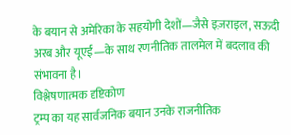के बयान से अमेरिका के सहयोगी देशों—जैसे इज़राइल, सऊदी अरब और यूएई—के साथ रणनीतिक तालमेल में बदलाव की संभावना है।
विश्लेषणात्मक दृष्टिकोण
ट्रम्प का यह सार्वजनिक बयान उनके राजनीतिक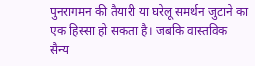पुनरागमन की तैयारी या घरेलू समर्थन जुटाने का एक हिस्सा हो सकता है। जबकि वास्तविक सैन्य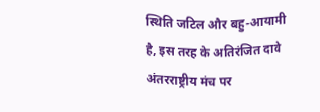स्थिति जटिल और बहु‑आयामी है, इस तरह के अतिरंजित दावे अंतरराष्ट्रीय मंच पर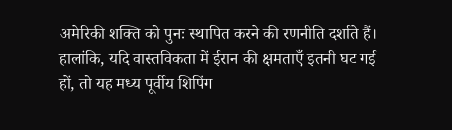अमेरिकी शक्ति को पुनः स्थापित करने की रणनीति दर्शाते हैं। हालांकि, यदि वास्तविकता में ईरान की क्षमताएँ इतनी घट गई हों, तो यह मध्य पूर्वीय शिपिंग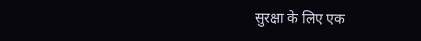सुरक्षा के लिए एक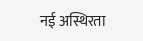नई अस्थिरता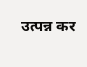उत्पन्न कर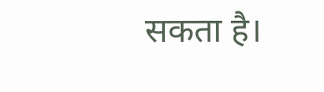सकता है।